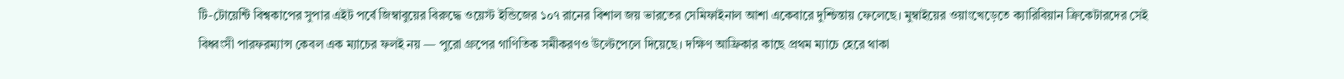টি-টোয়েন্টি বিশ্বকাপের সুপার এইট পর্বে জিম্বাবুয়ের বিরুদ্ধে ওয়েস্ট ইন্ডিজের ১০৭ রানের বিশাল জয় ভারতের সেমিফাইনাল আশা একেবারে দুশ্চিন্তায় ফেলেছে। মুম্বাইয়ের ওয়াংখেড়েতে ক্যারিবিয়ান ক্রিকেটারদের সেই বিধ্বংসী পারফরম্যান্স কেবল এক ম্যাচের ফলই নয় — পুরো গ্রুপের গাণিতিক সমীকরণও উল্টেপেলে দিয়েছে। দক্ষিণ আফ্রিকার কাছে প্রথম ম্যাচে হেরে থাকা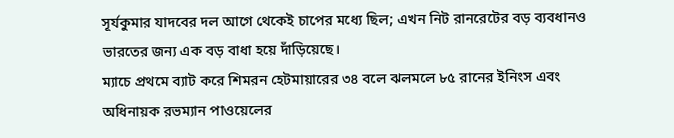সূর্যকুমার যাদবের দল আগে থেকেই চাপের মধ্যে ছিল; এখন নিট রানরেটের বড় ব্যবধানও ভারতের জন্য এক বড় বাধা হয়ে দাঁড়িয়েছে।
ম্যাচে প্রথমে ব্যাট করে শিমরন হেটমায়ারের ৩৪ বলে ঝলমলে ৮৫ রানের ইনিংস এবং অধিনায়ক রভম্যান পাওয়েলের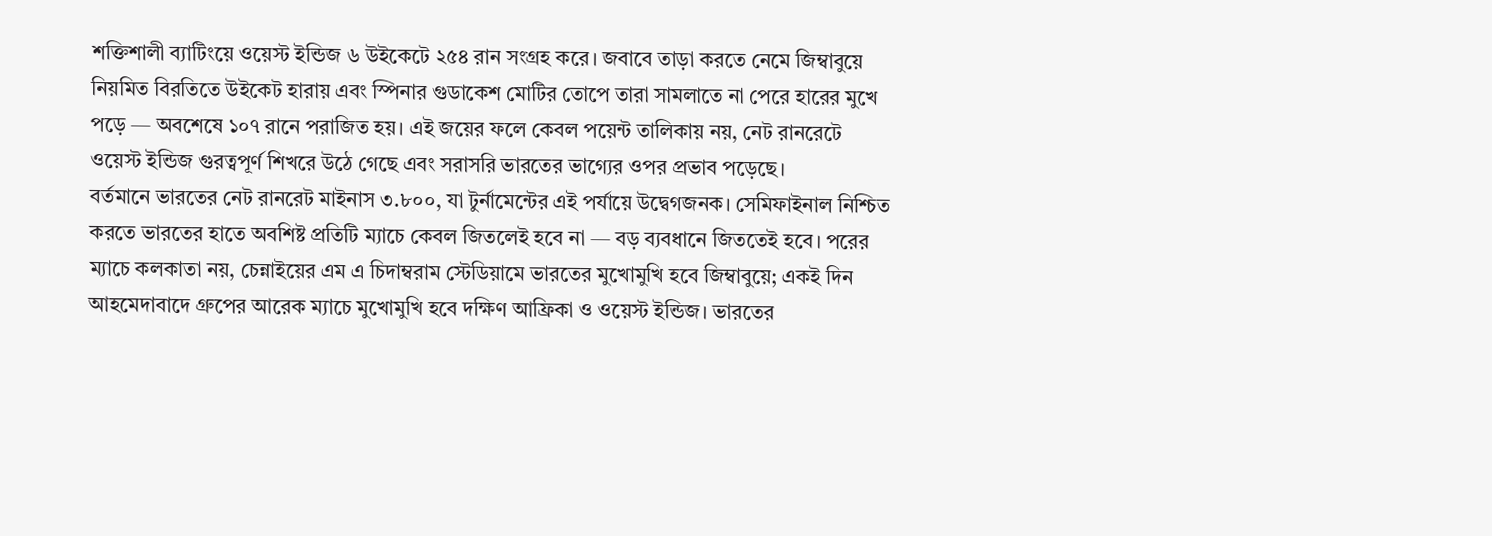শক্তিশালী ব্যাটিংয়ে ওয়েস্ট ইন্ডিজ ৬ উইকেটে ২৫৪ রান সংগ্রহ করে। জবাবে তাড়া করতে নেমে জিম্বাবুয়ে নিয়মিত বিরতিতে উইকেট হারায় এবং স্পিনার গুডাকেশ মোটির তোপে তারা সামলাতে না পেরে হারের মুখে পড়ে — অবশেষে ১০৭ রানে পরাজিত হয়। এই জয়ের ফলে কেবল পয়েন্ট তালিকায় নয়, নেট রানরেটে ওয়েস্ট ইন্ডিজ গুরত্বপূর্ণ শিখরে উঠে গেছে এবং সরাসরি ভারতের ভাগ্যের ওপর প্রভাব পড়েছে।
বর্তমানে ভারতের নেট রানরেট মাইনাস ৩.৮০০, যা টুর্নামেন্টের এই পর্যায়ে উদ্বেগজনক। সেমিফাইনাল নিশ্চিত করতে ভারতের হাতে অবশিষ্ট প্রতিটি ম্যাচে কেবল জিতলেই হবে না — বড় ব্যবধানে জিততেই হবে। পরের ম্যাচে কলকাতা নয়, চেন্নাইয়ের এম এ চিদাম্বরাম স্টেডিয়ামে ভারতের মুখোমুখি হবে জিম্বাবুয়ে; একই দিন আহমেদাবাদে গ্রুপের আরেক ম্যাচে মুখোমুখি হবে দক্ষিণ আফ্রিকা ও ওয়েস্ট ইন্ডিজ। ভারতের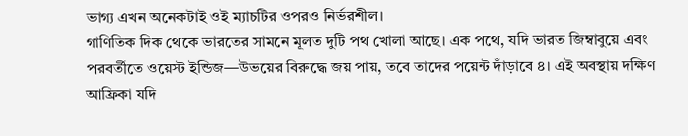ভাগ্য এখন অনেকটাই ওই ম্যাচটির ওপরও নির্ভরশীল।
গাণিতিক দিক থেকে ভারতের সামনে মূলত দুটি পথ খোলা আছে। এক পথে, যদি ভারত জিম্বাবুয়ে এবং পরবর্তীতে ওয়েস্ট ইন্ডিজ—উভয়ের বিরুদ্ধে জয় পায়, তবে তাদের পয়েন্ট দাঁড়াবে ৪। এই অবস্থায় দক্ষিণ আফ্রিকা যদি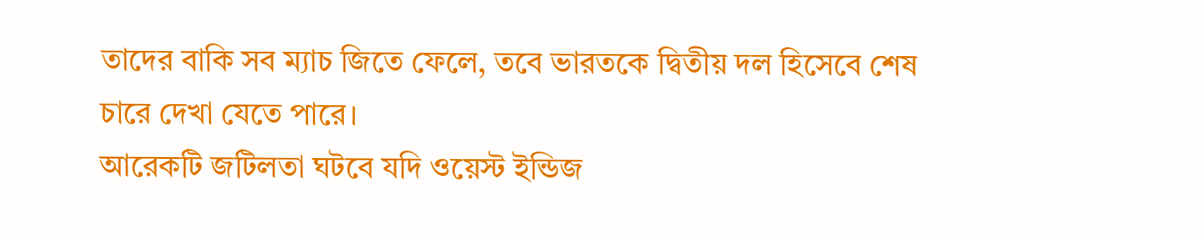তাদের বাকি সব ম্যাচ জিতে ফেলে, তবে ভারতকে দ্বিতীয় দল হিসেবে শেষ চারে দেখা যেতে পারে।
আরেকটি জটিলতা ঘটবে যদি ওয়েস্ট ইন্ডিজ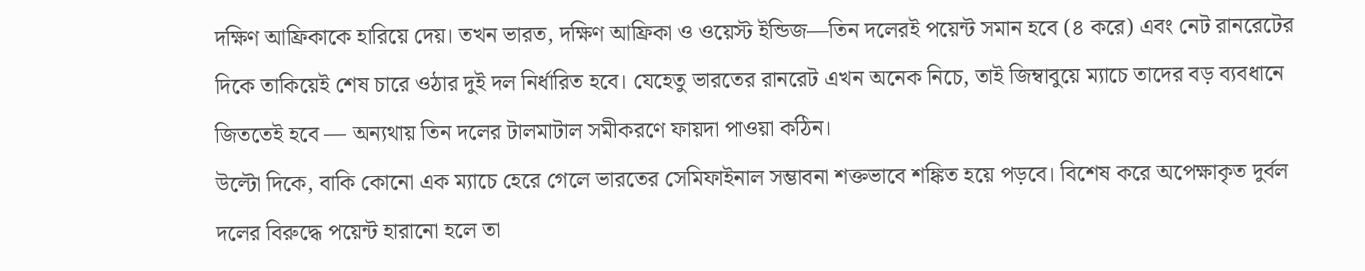দক্ষিণ আফ্রিকাকে হারিয়ে দেয়। তখন ভারত, দক্ষিণ আফ্রিকা ও ওয়েস্ট ইন্ডিজ—তিন দলেরই পয়েন্ট সমান হবে (৪ করে) এবং নেট রানরেটের দিকে তাকিয়েই শেষ চারে ওঠার দুই দল নির্ধারিত হবে। যেহেতু ভারতের রানরেট এখন অনেক নিচে, তাই জিম্বাবুয়ে ম্যাচে তাদের বড় ব্যবধানে জিততেই হবে — অন্যথায় তিন দলের টালমাটাল সমীকরণে ফায়দা পাওয়া কঠিন।
উল্টো দিকে, বাকি কোনো এক ম্যাচে হেরে গেলে ভারতের সেমিফাইনাল সম্ভাবনা শক্তভাবে শঙ্কিত হয়ে পড়বে। বিশেষ করে অপেক্ষাকৃত দুর্বল দলের বিরুদ্ধে পয়েন্ট হারানো হলে তা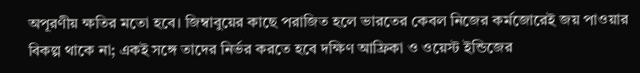অপূরণীয় ক্ষতির মতো হবে। জিম্বাবুয়ের কাছে পরাজিত হলে ভারতের কেবল নিজের কর্মজোরেই জয় পাওয়ার বিকল্প থাকে না; একই সঙ্গে তাদের নির্ভর করতে হবে দক্ষিণ আফ্রিকা ও ওয়েস্ট ইন্ডিজের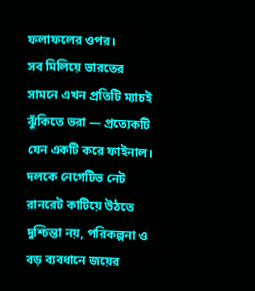ফলাফলের ওপর।
সব মিলিয়ে ভারতের সামনে এখন প্রতিটি ম্যাচই ঝুঁকিতে ভরা — প্রত্যেকটি যেন একটি করে ফাইনাল। দলকে নেগেটিভ নেট রানরেট কাটিয়ে উঠতে দুশ্চিন্তা নয়, পরিকল্পনা ও বড় ব্যবধানে জয়ের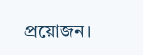প্রয়োজন।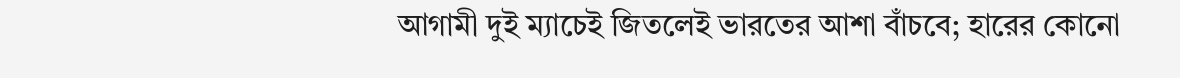আগামী দুই ম্যাচেই জিতলেই ভারতের আশা বাঁচবে; হারের কোনো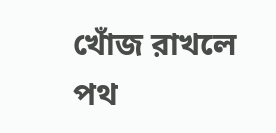খোঁজ রাখলে পথ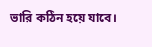ভারি কঠিন হয়ে যাবে।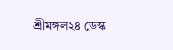শ্রীমঙ্গল২৪ ডেস্ক